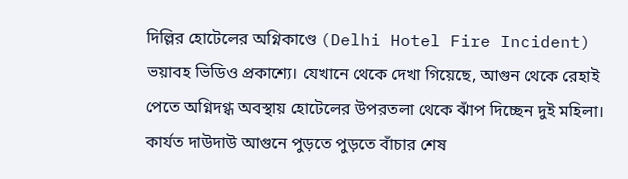দিল্লির হোটেলের অগ্নিকাণ্ডে (Delhi Hotel Fire Incident) ভয়াবহ ভিডিও প্রকাশ্যে। যেখানে থেকে দেখা গিয়েছে, আগুন থেকে রেহাই পেতে অগ্নিদগ্ধ অবস্থায় হোটেলের উপরতলা থেকে ঝাঁপ দিচ্ছেন দুই মহিলা। কার্যত দাউদাউ আগুনে পুড়তে পুড়তে বাঁচার শেষ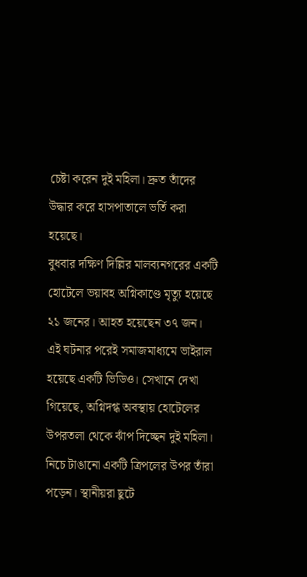চেষ্টা করেন দুই মহিলা। দ্রুত তাঁদের উদ্ধার করে হাসপাতালে ভর্তি করা হয়েছে।
বুধবার দক্ষিণ দিল্লির মালব্যনগরের একটি হোটেলে ভয়াবহ অগ্নিকাণ্ডে মৃত্যু হয়েছে ২১ জনের। আহত হয়েছেন ৩৭ জন। এই ঘটনার পরেই সমাজমাধ্যমে ভাইরাল হয়েছে একটি ভিডিও। সেখানে দেখা গিয়েছে, অগ্নিদগ্ধ অবস্থায় হোটেলের উপরতলা থেকে ঝাঁপ দিচ্ছেন দুই মহিলা। নিচে টাঙানো একটি ত্রিপলের উপর তাঁরা পড়েন। স্থানীয়রা ছুটে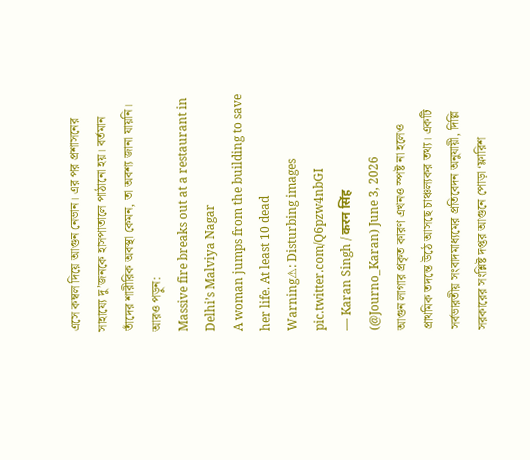এসে কম্বল দিয়ে আগুন নেভান। এর পর প্রশাসনের সাহায্যে দু’জনকে হাসপাতালে পাঠানো হয়। বর্তমান তাঁদের শারীরিক অবস্থা কেমন, তা অবশ্য জানা যায়নি।
আরও পড়ুন:
Massive fire breaks out at a restaurant in Delhi’s Malviya Nagar
A woman jumps from the building to save her life. At least 10 dead
Warning⚠: Disturbing images pic.twitter.com/Q6pzw4nbGI
— Karan Singh / करन सिंह (@Journo_Karan) June 3, 2026
আগুন লাগার প্রকৃত কারণ এখনও স্পষ্ট না হলেও প্রাথমিক তদন্তে উঠে আসছে চাঞ্চল্যকর তথ্য। একটি সর্বভারতীয় সংবাদমাধ্যমের প্রতিবেদন অনুযায়ী, দিল্লি সরকারের সংশ্লিষ্ট দপ্তর আগুনে পোড়া ‘ফ্লারিশ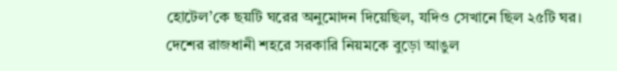হোটেল’কে ছয়টি ঘরের অনুমোদন দিয়েছিল, যদিও সেখানে ছিল ২৫টি ঘর। দেশের রাজধানী শহরে সরকারি নিয়মকে বুড়ো আঙুল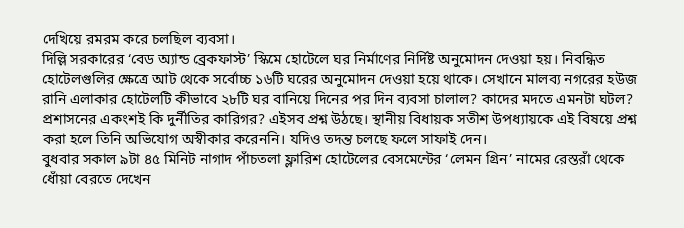দেখিয়ে রমরম করে চলছিল ব্যবসা।
দিল্লি সরকারের ‘বেড অ্যান্ড ব্রেকফাস্ট’ স্কিমে হোটেলে ঘর নির্মাণের নির্দিষ্ট অনুমোদন দেওয়া হয়। নিবন্ধিত হোটেলগুলির ক্ষেত্রে আট থেকে সর্বোচ্চ ১৬টি ঘরের অনুমোদন দেওয়া হয়ে থাকে। সেখানে মালব্য নগরের হউজ রানি এলাকার হোটেলটি কীভাবে ২৮টি ঘর বানিয়ে দিনের পর দিন ব্যবসা চালাল? কাদের মদতে এমনটা ঘটল? প্রশাসনের একংশই কি দুর্নীতির কারিগর? এইসব প্রশ্ন উঠছে। স্থানীয় বিধায়ক সতীশ উপধ্যায়কে এই বিষয়ে প্রশ্ন করা হলে তিনি অভিযোগ অস্বীকার করেননি। যদিও তদন্ত চলছে ফলে সাফাই দেন।
বুধবার সকাল ৯টা ৪৫ মিনিট নাগাদ পাঁচতলা ফ্লারিশ হোটেলের বেসমেন্টের ‘লেমন গ্রিন’ নামের রেস্তরাঁ থেকে ধোঁয়া বেরতে দেখেন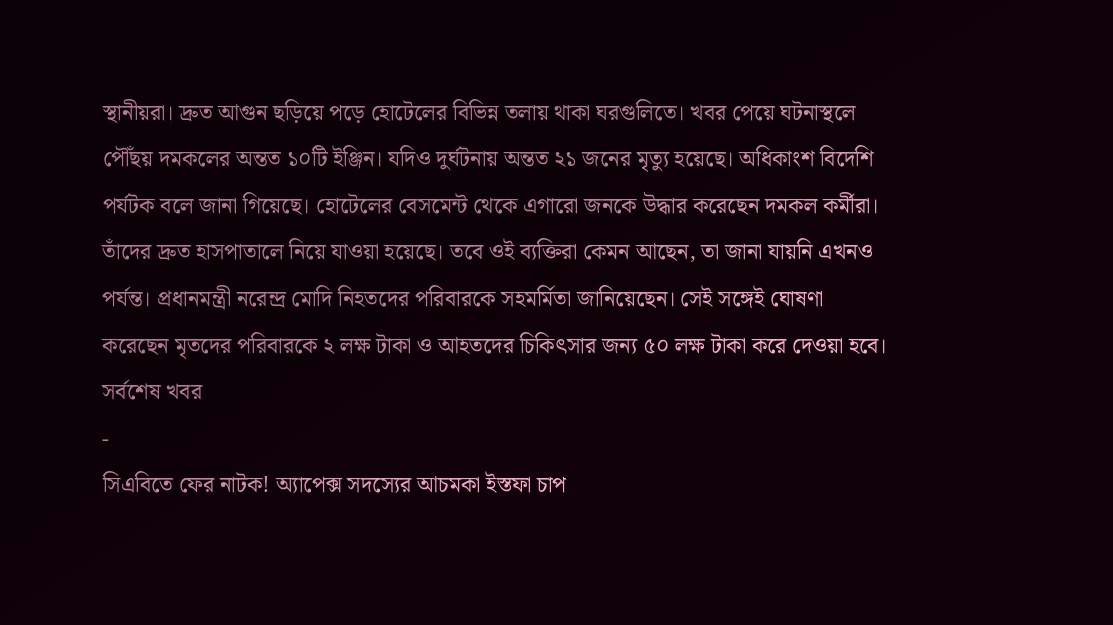স্থানীয়রা। দ্রুত আগুন ছড়িয়ে পড়ে হোটেলের বিভিন্ন তলায় থাকা ঘরগুলিতে। খবর পেয়ে ঘটনাস্থলে পৌঁছয় দমকলের অন্তত ১০টি ইঞ্জিন। যদিও দুর্ঘটনায় অন্তত ২১ জনের মৃত্যু হয়েছে। অধিকাংশ বিদেশি পর্যটক বলে জানা গিয়েছে। হোটেলের বেসমেন্ট থেকে এগারো জনকে উদ্ধার করেছেন দমকল কর্মীরা। তাঁদের দ্রুত হাসপাতালে নিয়ে যাওয়া হয়েছে। তবে ওই ব্যক্তিরা কেমন আছেন, তা জানা যায়নি এখনও পর্যন্ত। প্রধানমন্ত্রী নরেন্দ্র মোদি নিহতদের পরিবারকে সহমর্মিতা জানিয়েছেন। সেই সঙ্গেই ঘোষণা করেছেন মৃতদের পরিবারকে ২ লক্ষ টাকা ও আহতদের চিকিৎসার জন্য ৫০ লক্ষ টাকা করে দেওয়া হবে।
সর্বশেষ খবর
-
সিএবিতে ফের নাটক! অ্যাপেক্স সদস্যের আচমকা ইস্তফা চাপ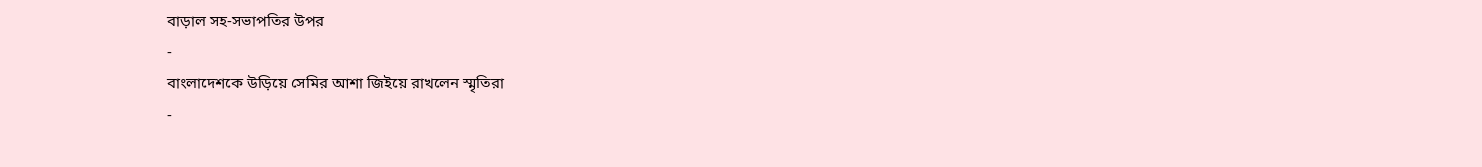বাড়াল সহ-সভাপতির উপর
-
বাংলাদেশকে উড়িয়ে সেমির আশা জিইয়ে রাখলেন স্মৃতিরা
-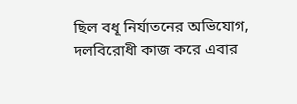ছিল বধূ নির্যাতনের অভিযোগ, দলবিরোধী কাজ করে এবার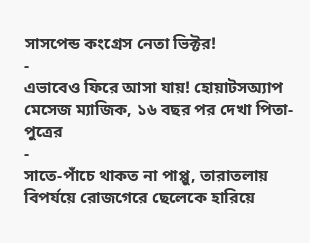সাসপেন্ড কংগ্রেস নেতা ভিক্টর!
-
এভাবেও ফিরে আসা যায়! হোয়াটসঅ্যাপ মেসেজ ম্যাজিক, ১৬ বছর পর দেখা পিতা-পুত্রের
-
সাতে-পাঁচে থাকত না পাপ্পু, তারাতলায় বিপর্যয়ে রোজগেরে ছেলেকে হারিয়ে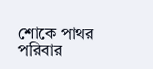শোকে পাথর পরিবার